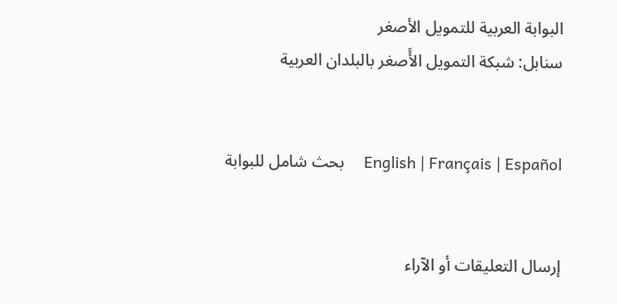البوابة العربية للتمويل الأصغر
سنابل: شبكة التمويل الأًصغر بالبلدان العربية


English | Français | Español     بحث شامل للبوابة


إرسال التعليقات أو الآراء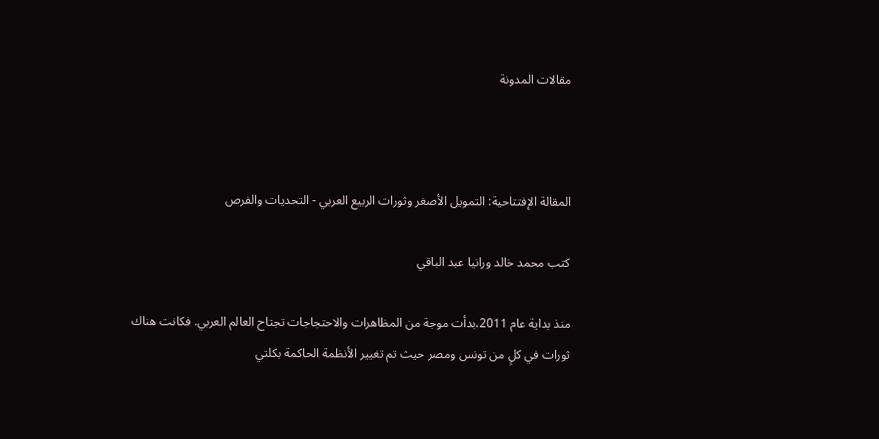مقالات المدونة



المقالة الإفتتاحية: التمويل الأصغر وثورات الربيع العربي - التحديات والفرص

كتب محمد خالد ورانيا عبد الباقي

منذ بداية عام 2011،بدأت موجة من المظاهرات والاحتجاجات تجتاح العالم العربي. فكانت هناك ثورات في كلٍ من تونس ومصر حيث تم تغيير الأنظمة الحاكمة بكلتي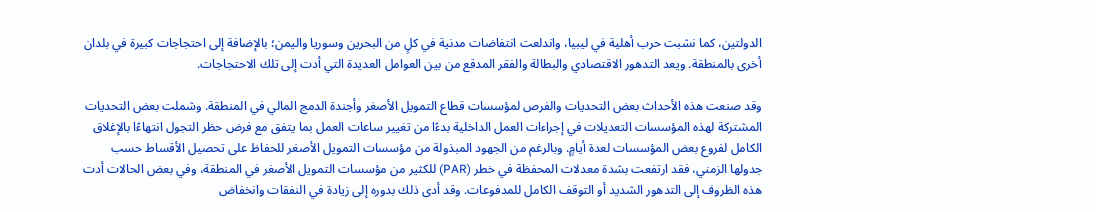الدولتين، كما نشبت حرب أهلية في ليبيا، واندلعت انتفاضات مدنية في كلٍ من البحرين وسوريا واليمن؛ بالإضافة إلى احتجاجات كبيرة في بلدان أخرى بالمنطقة. ويعد التدهور الاقتصادي والبطالة والفقر المدقع من بين العوامل العديدة التي أدت إلى تلك الاحتجاجات.

وقد صنعت هذه الأحداث بعض التحديات والفرص لمؤسسات قطاع التمويل الأصغر وأجندة الدمج المالي في المنطقة. وشملت بعض التحديات المشتركة لهذه المؤسسات التعديلات في إجراءات العمل الداخلية بدءًا من تغيير ساعات العمل بما يتفق مع فرض حظر التجول انتهاءًا بالإغلاق الكامل لفروع بعض المؤسسات لعدة أيامٍ. وبالرغم من الجهود المبذولة من مؤسسات التمويل الأصغر للحفاظ على تحصيل الأقساط حسب جدولها الزمني، فقد ارتفعت بشدة معدلات المحفظة في خطر (PAR) للكثير من مؤسسات التمويل الأصغر في المنطقة، وفي بعض الحالات أدت هذه الظروف إلى التدهور الشديد أو التوقف الكامل للمدفوعات. وقد أدى ذلك بدوره إلى زيادة في النفقات وانخفاض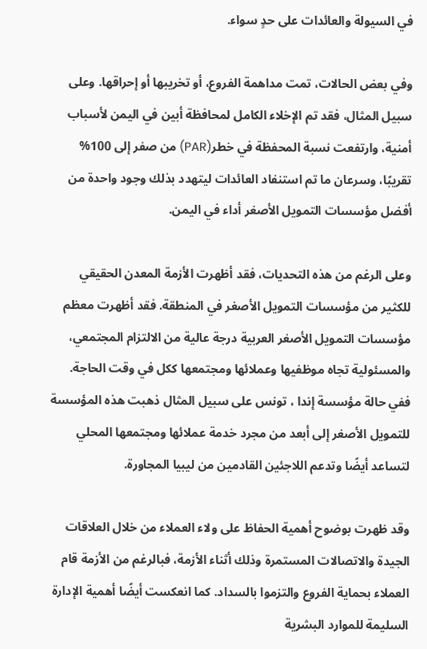في السيولة والعائدات على حدٍ سواء.

وفي بعض الحالات، تمت مداهمة الفروع، أو تخريبها أو إحراقها. وعلى سبيل المثال، فقد تم الإخلاء الكامل لمحافظة أبين في اليمن لأسباب أمنية، وارتفعت نسبة المحفظة في خطر(PAR) من صفر إلى 100% تقريبًا، وسرعان ما تم استنفاد العائدات ليتهدد بذلك وجود واحدة من أفضل مؤسسات التمويل الأصغر أداء في اليمن.

وعلى الرغم من هذه التحديات، فقد أظهرت الأزمة المعدن الحقيقي للكثير من مؤسسات التمويل الأصغر في المنطقة. فقد أظهرت معظم مؤسسات التمويل الأصغر العربية درجة عالية من الالتزام المجتمعي، والمسئولية تجاه موظفيها وعملائها ومجتمعها ككل في وقت الحاجة. ففي حالة مؤسسة إندا ، تونس على سبيل المثال ذهبت هذه المؤسسة للتمويل الأصغر إلى أبعد من مجرد خدمة عملائها ومجتمعها المحلي لتساعد أيضًا وتدعم اللاجئين القادمين من ليبيا المجاورة.

وقد ظهرت بوضوح أهمية الحفاظ على ولاء العملاء من خلال العلاقات الجيدة والاتصالات المستمرة وذلك أثناء الأزمة، فبالرغم من الأزمة قام العملاء بحماية الفروع والتزموا بالسداد. كما انعكست أيضًا أهمية الإدارة السليمة للموارد البشرية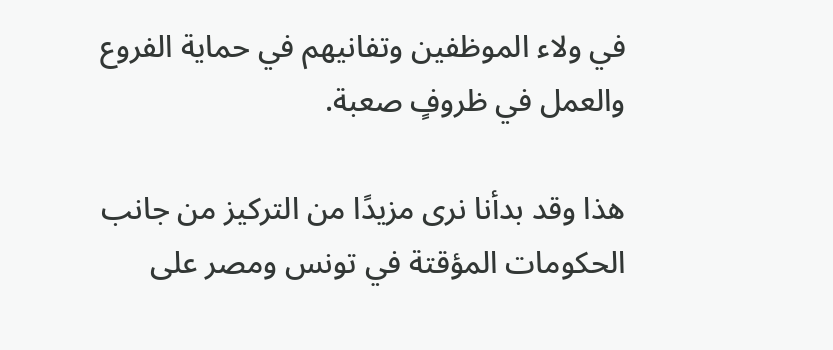في ولاء الموظفين وتفانيهم في حماية الفروع والعمل في ظروفٍ صعبة.

هذا وقد بدأنا نرى مزيدًا من التركيز من جانب الحكومات المؤقتة في تونس ومصر على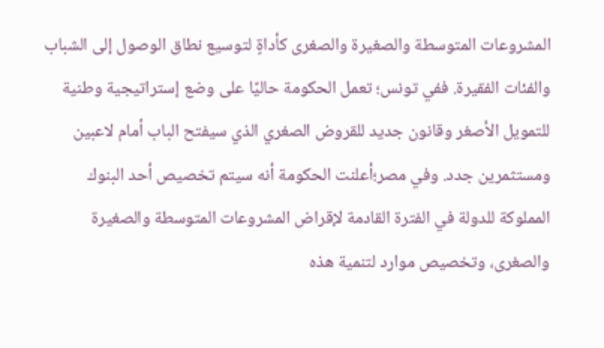المشروعات المتوسطة والصغيرة والصغرى كأداةٍ لتوسيع نطاق الوصول إلى الشباب والفئات الفقيرة. ففي تونس؛ تعمل الحكومة حاليًا على وضع إستراتيجية وطنية للتمويل الأصغر وقانون جديد للقروض الصغري الذي سيفتح الباب أمام لاعبين ومستثمرين جدد. وفي مصر؛أعلنت الحكومة أنه سيتم تخصيص أحد البنوك المملوكة للدولة في الفترة القادمة لإقراض المشروعات المتوسطة والصغيرة والصغرى، وتخصيص موارد لتنمية هذه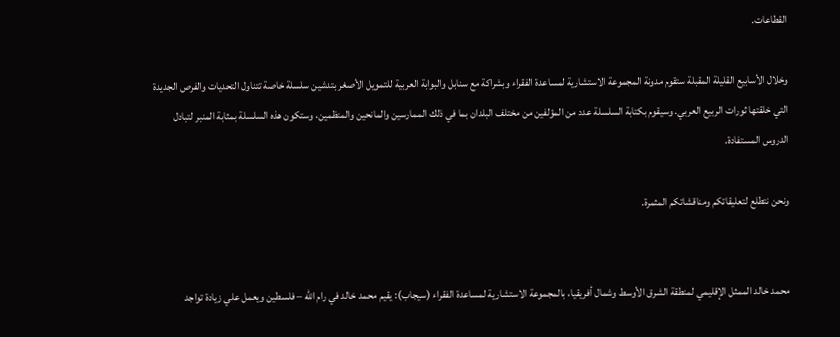القطاعات.

وخلال الأسابيع القليلة المقبلة ستقوم مدونة المجموعة الاستشارية لمساعدة الفقراء وبشراكة مع سنابل والبوابة العربية للتمويل الأصغر بتدشين سلسلة خاصة تتناول التحديات والفرص الجديدة التي خلقتها ثورات الربيع العربي. وسيقوم بكتابة السلسلة عدد من المؤلفين من مختلف البلدان بما في ذلك الممارسين والمانحين والمنظمين، وستكون هذه السلسلة بمثابة المنبر لتبادل الدروس المستفادة.

ونحن نتطلع لتعليقاتكم ومناقشاتكم المثمرة.


محمد خالد الممثل الإقليمي لمنطقة الشرق الأوسط وشمال أفريقيا، بالمجموعة الاستشارية لمساعدة الفقراء (سيجاب): يقيم محمد خالد في رام الله – فلسطين ويعمل علي زيادة تواجد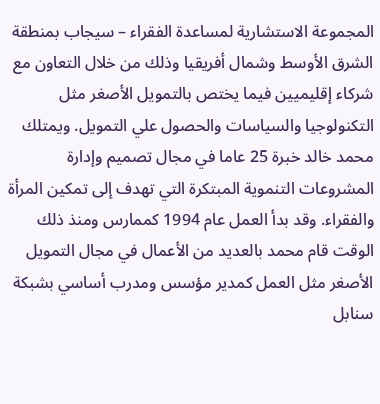المجموعة الاستشارية لمساعدة الفقراء – سيجاب بمنطقة الشرق الأوسط وشمال أفريقيا وذلك من خلال التعاون مع شركاء إقليميين فيما يختص بالتمويل الأصغر مثل التكنولوجيا والسياسات والحصول علي التمويل. ويمتلك محمد خالد خبرة 25 عاما في مجال تصميم وإدارة المشروعات التنموية المبتكرة التي تهدف إلى تمكين المرأة والفقراء. وقد بدأ العمل عام 1994 كممارس ومنذ ذلك الوقت قام محمد بالعديد من الأعمال في مجال التمويل الأصغر مثل العمل كمدير مؤسس ومدرب أساسي بشبكة سنابل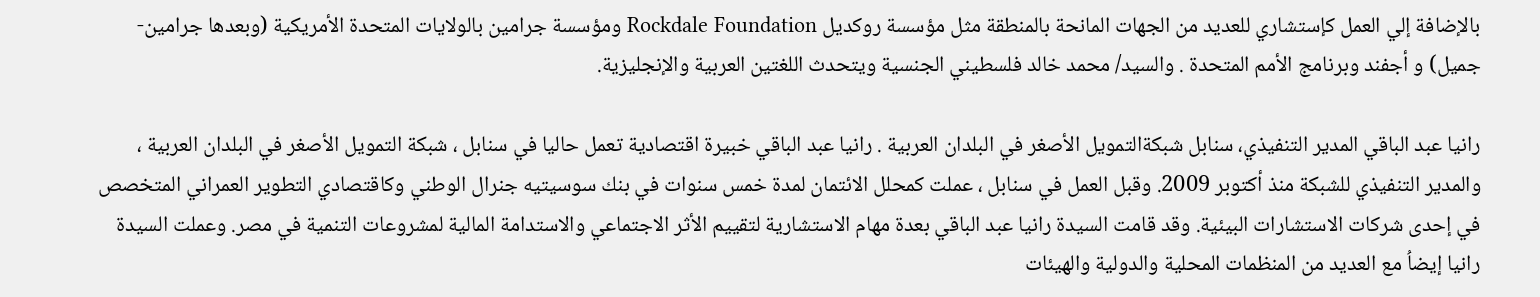بالإضافة إلي العمل كإستشاري للعديد من الجهات المانحة بالمنطقة مثل مؤسسة روكديل Rockdale Foundation ومؤسسة جرامين بالولايات المتحدة الأمريكية (وبعدها جرامين-جميل) و أجفند وبرنامج الأمم المتحدة . والسيد/ محمد خالد فلسطيني الجنسية ويتحدث اللغتين العربية والإنجليزية.

رانيا عبد الباقي المدير التنفيذي، سنابل شبكةالتمويل الأصغر في البلدان العربية . رانيا عبد الباقي خبيرة اقتصادية تعمل حاليا في سنابل ، شبكة التمويل الأصغر في البلدان العربية ، والمدير التنفيذي للشبكة منذ أكتوبر 2009. وقبل العمل في سنابل ، عملت كمحلل الائتمان لمدة خمس سنوات في بنك سوسيتيه جنرال الوطني وكاقتصادي التطوير العمراني المتخصص في إحدى شركات الاستشارات البيئية. وقد قامت السيدة رانيا عبد الباقي بعدة مهام الاستشارية لتقييم الأثر الاجتماعي والاستدامة المالية لمشروعات التنمية في مصر. وعملت السيدة رانيا إيضاُ مع العديد من المنظمات المحلية والدولية والهيئات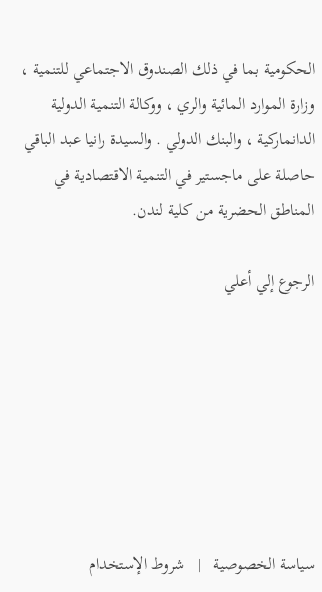الحكومية بما في ذلك الصندوق الاجتماعي للتنمية ، وزارة الموارد المائية والري ، ووكالة التنمية الدولية الدانماركية ، والبنك الدولي . والسيدة رانيا عبد الباقي حاصلة على ماجستير في التنمية الاقتصادية في المناطق الحضرية من كلية لندن.

الرجوع إلي أعلي







سياسة الخصوصية   |   شروط الإستخدام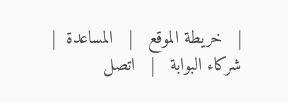|   خريطة الموقع   |   المساعدة  |  شركاء البوابة   |   اتصل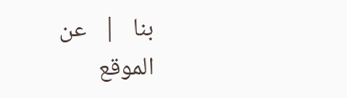بنا   |   عن الموقع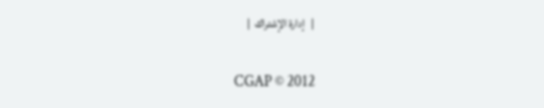|   إدارة الإشتراك  |

CGAP © 2012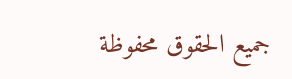جميع الحقوق محفوظة